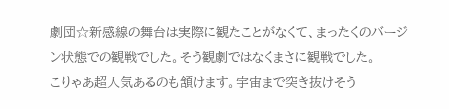劇団☆新感線の舞台は実際に観たことがなくて、まったくのバージン状態での観戦でした。そう観劇ではなくまさに観戦でした。
こりゃあ超人気あるのも頷けます。宇宙まで突き抜けそう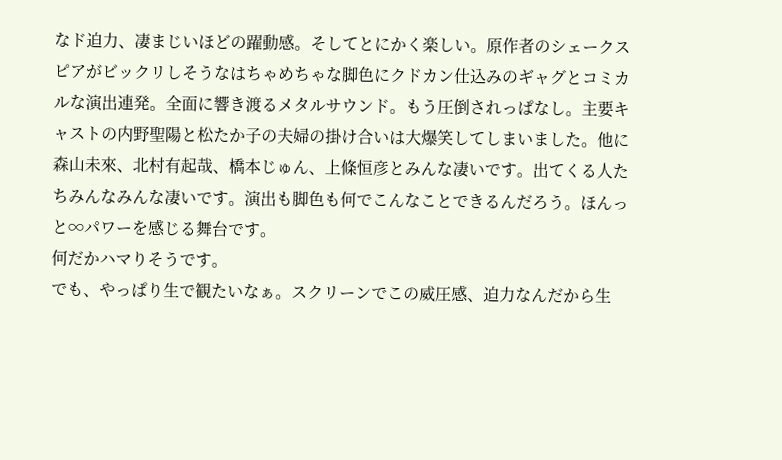なド迫力、凄まじいほどの躍動感。そしてとにかく楽しい。原作者のシェークスピアがビックリしそうなはちゃめちゃな脚色にクドカン仕込みのギャグとコミカルな演出連発。全面に響き渡るメタルサウンド。もう圧倒されっぱなし。主要キャストの内野聖陽と松たか子の夫婦の掛け合いは大爆笑してしまいました。他に森山未來、北村有起哉、橋本じゅん、上條恒彦とみんな凄いです。出てくる人たちみんなみんな凄いです。演出も脚色も何でこんなことできるんだろう。ほんっと∞パワーを感じる舞台です。
何だかハマりそうです。
でも、やっぱり生で観たいなぁ。スクリーンでこの威圧感、迫力なんだから生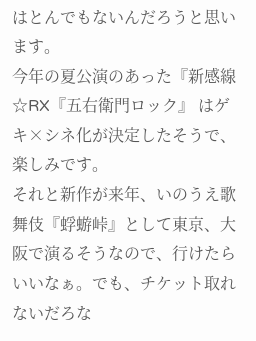はとんでもないんだろうと思います。
今年の夏公演のあった『新感線☆RX『五右衛門ロック』 はゲキ×シネ化が決定したそうで、楽しみです。
それと新作が来年、いのうえ歌舞伎『蜉蝣峠』として東京、大阪で演るそうなので、行けたらいいなぁ。でも、チケット取れないだろな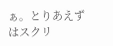ぁ。とりあえずはスクリ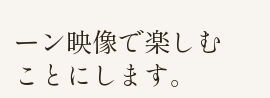ーン映像で楽しむことにします。